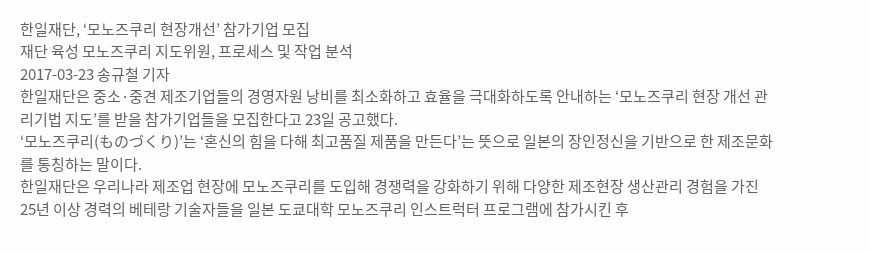한일재단, ‘모노즈쿠리 현장개선’ 참가기업 모집
재단 육성 모노즈쿠리 지도위원, 프로세스 및 작업 분석
2017-03-23 송규철 기자
한일재단은 중소·중견 제조기업들의 경영자원 낭비를 최소화하고 효율을 극대화하도록 안내하는 ‘모노즈쿠리 현장 개선 관리기법 지도’를 받을 참가기업들을 모집한다고 23일 공고했다.
‘모노즈쿠리(ものづくり)’는 ‘혼신의 힘을 다해 최고품질 제품을 만든다’는 뜻으로 일본의 장인정신을 기반으로 한 제조문화를 통칭하는 말이다.
한일재단은 우리나라 제조업 현장에 모노즈쿠리를 도입해 경쟁력을 강화하기 위해 다양한 제조현장 생산관리 경험을 가진 25년 이상 경력의 베테랑 기술자들을 일본 도쿄대학 모노즈쿠리 인스트럭터 프로그램에 참가시킨 후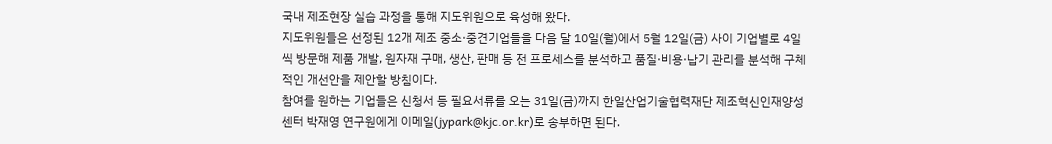국내 제조현장 실습 과정을 통해 지도위원으로 육성해 왔다.
지도위원들은 선정된 12개 제조 중소·중견기업들을 다음 달 10일(월)에서 5월 12일(금) 사이 기업별로 4일씩 방문해 제품 개발, 원자재 구매, 생산, 판매 등 전 프로세스를 분석하고 품질·비용·납기 관리를 분석해 구체적인 개선안을 제안할 방침이다.
참여를 원하는 기업들은 신청서 등 필요서류를 오는 31일(금)까지 한일산업기술협력재단 제조혁신인재양성센터 박재영 연구원에게 이메일(jypark@kjc.or.kr)로 송부하면 된다.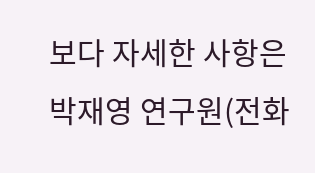보다 자세한 사항은 박재영 연구원(전화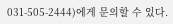031-505-2444)에게 문의할 수 있다.